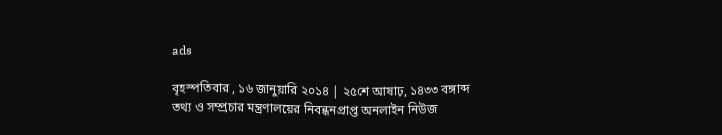ads

বৃহস্পতিবার , ১৬ জানুয়ারি ২০১৪ | ২৫শে আষাঢ়, ১৪৩৩ বঙ্গাব্দ
তথ্য ও সম্প্রচার মন্ত্রণালয়ের নিবন্ধনপ্রাপ্ত অনলাইন নিউজ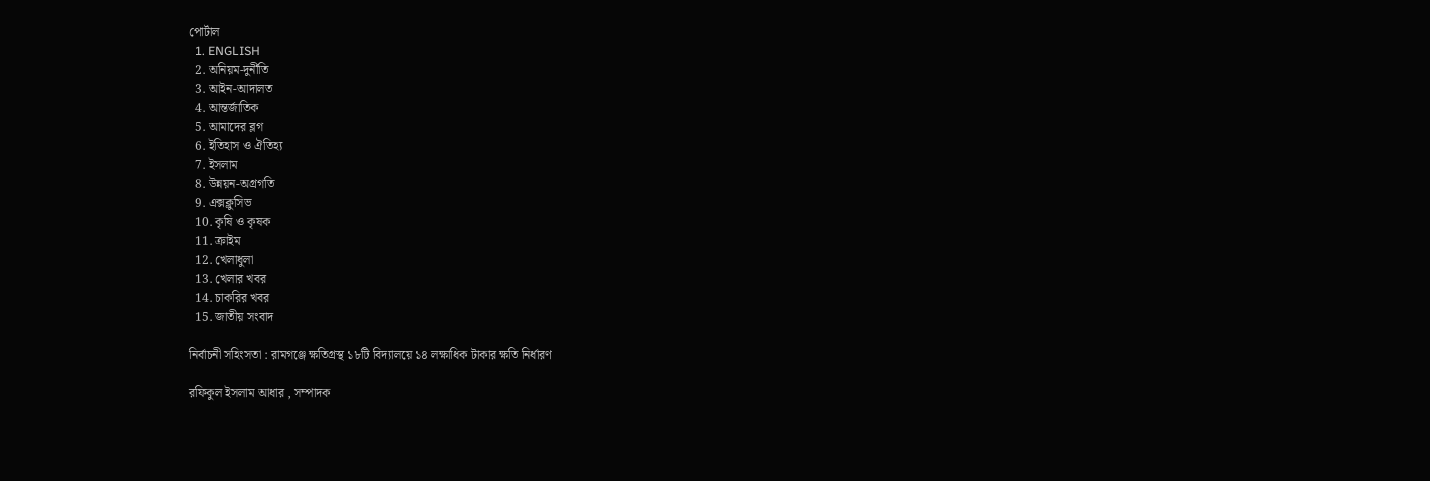পোর্টাল
  1. ENGLISH
  2. অনিয়ম-দুর্নীতি
  3. আইন-আদালত
  4. আন্তর্জাতিক
  5. আমাদের ব্লগ
  6. ইতিহাস ও ঐতিহ্য
  7. ইসলাম
  8. উন্নয়ন-অগ্রগতি
  9. এক্সক্লুসিভ
  10. কৃষি ও কৃষক
  11. ক্রাইম
  12. খেলাধুলা
  13. খেলার খবর
  14. চাকরির খবর
  15. জাতীয় সংবাদ

নির্বাচনী সহিংসতা : রামগঞ্জে ক্ষতিগ্রস্থ ১৮টি বিদ্যালয়ে ১৪ লক্ষাধিক টাকার ক্ষতি নির্ধারণ

রফিকুল ইসলাম আধার , সম্পাদক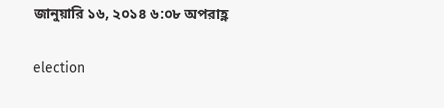জানুয়ারি ১৬, ২০১৪ ৬:০৮ অপরাহ্ণ

election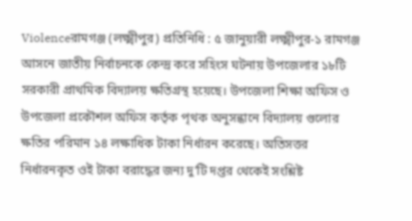Violenceরামগঞ্জ (লক্ষ্মীপুর) প্রতিনিধি : ৫ জানুয়ারী লক্ষ্মীপুর-১ রামগঞ্জ আসনে জাতীয় নির্বাচনকে কেন্দ্র করে সহিংস ঘটনায় উপজেলার ১৮টি সরকারী প্রাথমিক বিদ্যালয় ক্ষতিগ্রস্থ হয়েছে। উপজেলা শিক্ষা অফিস ও উপজেলা প্রকৌশল অফিস কর্তৃক পৃথক অনুসন্ধানে বিদ্যালয় গুলোর ক্ষতির পরিমান ১৪ লক্ষাধিক টাকা নির্ধারন করেছে। অতিসত্তর নির্ধারনকৃত ওই টাকা বরাদ্ধের জন্য দু’টি দপ্তর থেকেই সংশ্লিষ্ট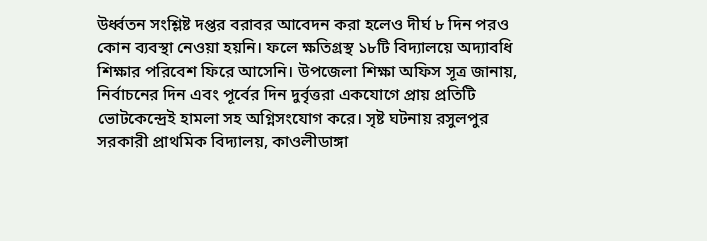উর্ধ্বতন সংশ্লিষ্ট দপ্তর বরাবর আবেদন করা হলেও দীর্ঘ ৮ দিন পরও কোন ব্যবস্থা নেওয়া হয়নি। ফলে ক্ষতিগ্রস্থ ১৮টি বিদ্যালয়ে অদ্যাবধি শিক্ষার পরিবেশ ফিরে আসেনি। উপজেলা শিক্ষা অফিস সূত্র জানায়, নির্বাচনের দিন এবং পূর্বের দিন দুর্বৃত্তরা একযোগে প্রায় প্রতিটি ভোটকেন্দ্রেই হামলা সহ অগ্নিসংযোগ করে। সৃষ্ট ঘটনায় রসুলপুর সরকারী প্রাথমিক বিদ্যালয়, কাওলীডাঙ্গা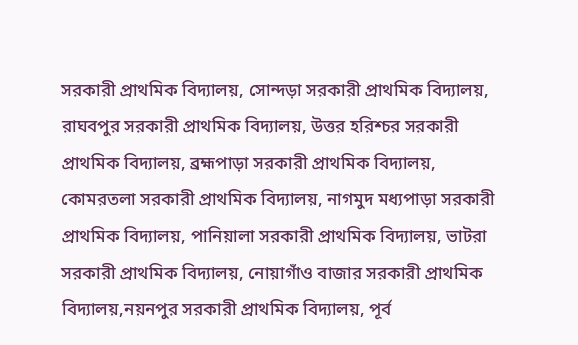সরকারী প্রাথমিক বিদ্যালয়, সোন্দড়া সরকারী প্রাথমিক বিদ্যালয়, রাঘবপুর সরকারী প্রাথমিক বিদ্যালয়, উত্তর হরিশ্চর সরকারী প্রাথমিক বিদ্যালয়, ব্রহ্মপাড়া সরকারী প্রাথমিক বিদ্যালয়, কোমরতলা সরকারী প্রাথমিক বিদ্যালয়, নাগমুদ মধ্যপাড়া সরকারী প্রাথমিক বিদ্যালয়, পানিয়ালা সরকারী প্রাথমিক বিদ্যালয়, ভাটরা সরকারী প্রাথমিক বিদ্যালয়, নোয়াগাঁও বাজার সরকারী প্রাথমিক বিদ্যালয়,নয়নপুর সরকারী প্রাথমিক বিদ্যালয়, পূর্ব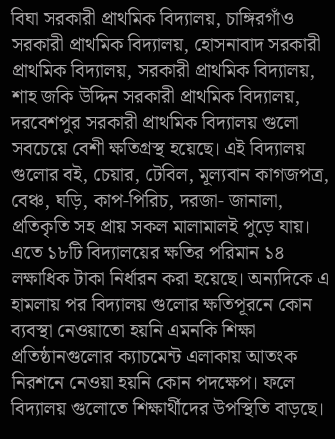বিঘা সরকারী প্রাথমিক বিদ্যালয়, চাঙ্গিরগাঁও সরকারী প্রাথমিক বিদ্যালয়, হোসনাবাদ সরকারী প্রাথমিক বিদ্যালয়, সরকারী প্রাথমিক বিদ্যালয়, শাহ জকি উদ্দিন সরকারী প্রাথমিক বিদ্যালয়, দরবেশপুর সরকারী প্রাথমিক বিদ্যালয় গুলো সবচেয়ে বেশী ক্ষতিগ্রস্থ হয়েছে। এই বিদ্যালয় গুলোর বই, চেয়ার, টেবিল, মূল্যবান কাগজপত্র, বেঞ্চ, ঘড়ি, কাপ-পিরিচ, দরজা- জানালা, প্রতিকৃতি সহ প্রায় সকল মালামালই পুড়ে যায়। এতে ১৮টি বিদ্যালয়ের ক্ষতির পরিমান ১৪ লক্ষাধিক টাকা নির্ধারন করা হয়েছে। অন্যদিকে এ হামলায় পর বিদ্যালয় গুলোর ক্ষতিপূরনে কোন ব্যবস্থা নেওয়াতো হয়নি এমনকি শিক্ষা প্রতিষ্ঠানগুলোর ক্যাচমেন্ট এলাকায় আতংক নিরশনে নেওয়া হয়নি কোন পদক্ষেপ। ফলে বিদ্যালয় গুলোতে শিক্ষার্থীদের উপস্থিতি বাড়ছে।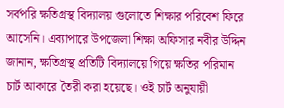সর্বপরি ক্ষতিগ্রস্থ বিদ্যালয় গুলোতে শিক্ষার পরিবেশ ফিরে আসেনি। এব্যাপারে উপজেলা শিক্ষা অফিসার নবীর উদ্দিন জানান, ক্ষতিগ্রস্থ প্রতিটি বিদ্যালয়ে গিয়ে ক্ষতির পরিমান চার্ট আকারে তৈরী করা হয়েছে। ওই চার্ট অনুযায়ী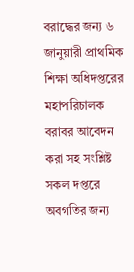বরাদ্ধের জন্য ৬ জানুয়ারী প্রাথমিক শিক্ষা অধিদপ্তরের মহাপরিচালক বরাবর আবেদন করা সহ সংশ্লিষ্ট সকল দপ্তরে অবগতির জন্য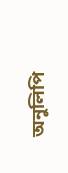অনুলিপি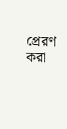প্রেরণ করা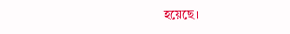হয়েছে।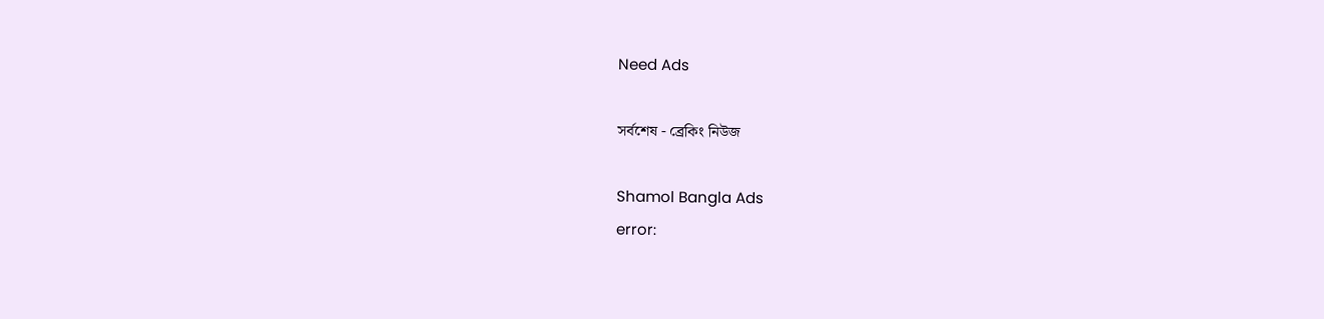Need Ads

সর্বশেষ - ব্রেকিং নিউজ

Shamol Bangla Ads
error: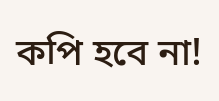কপি হবে না!